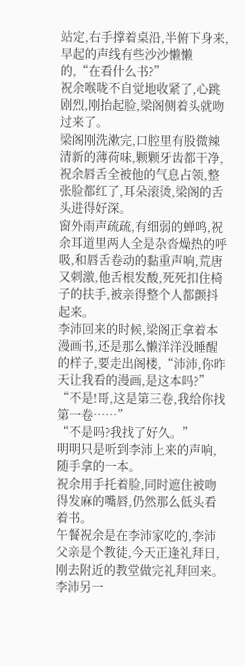站定,右手撑着桌沿,半俯下身来,早起的声线有些沙沙懒懒的,“在看什么书?”
祝余喉咙不自觉地收紧了,心跳剧烈,刚抬起脸,梁阁侧着头就吻过来了。
梁阁刚洗漱完,口腔里有股微辣清新的薄荷味,颗颗牙齿都干净,祝余唇舌全被他的气息占领,整张脸都红了,耳朵滚烫,梁阁的舌头进得好深。
窗外雨声疏疏,有细弱的蝉鸣,祝余耳道里两人全是杂沓燥热的呼吸,和唇舌卷动的黏重声响,荒唐又刺激,他舌根发酸,死死扣住椅子的扶手,被亲得整个人都颤抖起来。
李沛回来的时候,梁阁正拿着本漫画书,还是那么懒洋洋没睡醒的样子,要走出阁楼,“沛沛,你昨天让我看的漫画,是这本吗?”
“不是!哥,这是第三卷,我给你找第一卷……”
“不是吗?我找了好久。”
明明只是听到李沛上来的声响,随手拿的一本。
祝余用手托着脸,同时遮住被吻得发麻的嘴唇,仍然那么低头看着书。
午餐祝余是在李沛家吃的,李沛父亲是个教徒,今天正逢礼拜日,刚去附近的教堂做完礼拜回来。
李沛另一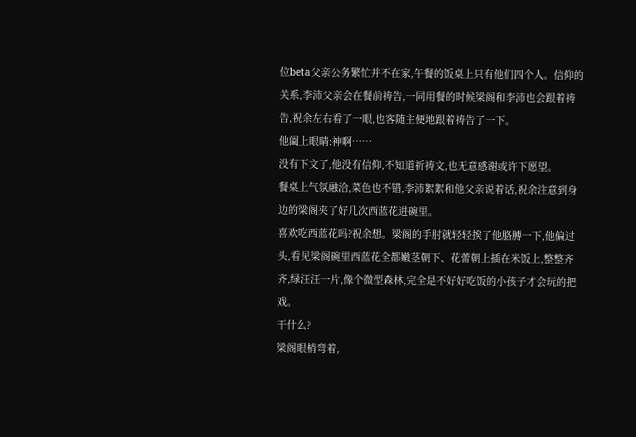位beta父亲公务繁忙并不在家,午餐的饭桌上只有他们四个人。信仰的关系,李沛父亲会在餐前祷告,一同用餐的时候梁阁和李沛也会跟着祷告,祝余左右看了一眼,也客随主便地跟着祷告了一下。
他阖上眼睛:神啊……
没有下文了,他没有信仰,不知道祈祷文,也无意感谢或许下愿望。
餐桌上气氛融洽,菜色也不错,李沛絮絮和他父亲说着话,祝余注意到身边的梁阁夹了好几次西蓝花进碗里。
喜欢吃西蓝花吗?祝余想。梁阁的手肘就轻轻挨了他胳膊一下,他偏过头,看见梁阁碗里西蓝花全都嫩茎朝下、花蕾朝上插在米饭上,整整齐齐,绿汪汪一片,像个微型森林,完全是不好好吃饭的小孩子才会玩的把戏。
干什么?
梁阁眼梢弯着,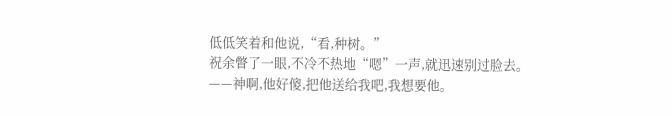低低笑着和他说,“看,种树。”
祝余瞥了一眼,不冷不热地“嗯”一声,就迅速别过脸去。
——神啊,他好傻,把他送给我吧,我想要他。